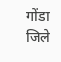गोंडा जिले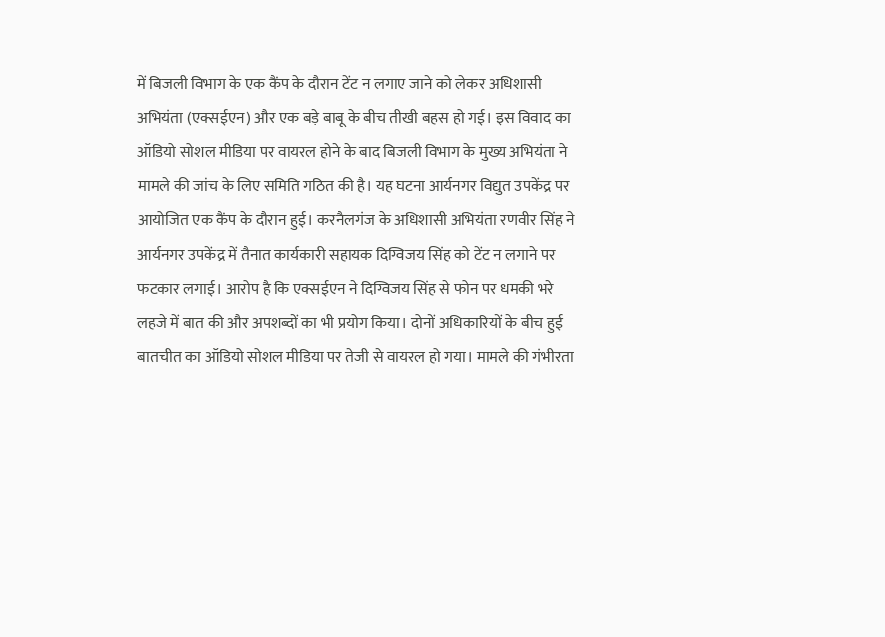में बिजली विभाग के एक कैंप के दौरान टेंट न लगाए जाने को लेकर अधिशासी अभियंता (एक्सईएन) और एक बड़े बाबू के बीच तीखी बहस हो गई। इस विवाद का ऑडियो सोशल मीडिया पर वायरल होने के बाद बिजली विभाग के मुख्य अभियंता ने मामले की जांच के लिए समिति गठित की है। यह घटना आर्यनगर विद्युत उपकेंद्र पर आयोजित एक कैंप के दौरान हुई। करनैलगंज के अधिशासी अभियंता रणवीर सिंह ने आर्यनगर उपकेंद्र में तैनात कार्यकारी सहायक दिग्विजय सिंह को टेंट न लगाने पर फटकार लगाई। आरोप है कि एक्सईएन ने दिग्विजय सिंह से फोन पर धमकी भरे लहजे में बात की और अपशब्दों का भी प्रयोग किया। दोनों अधिकारियों के बीच हुई बातचीत का ऑडियो सोशल मीडिया पर तेजी से वायरल हो गया। मामले की गंभीरता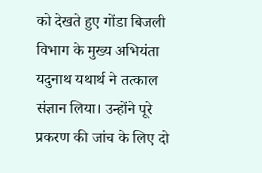को देखते हुए गोंडा बिजली विभाग के मुख्य अभियंता यदुनाथ यथार्थ ने तत्काल संज्ञान लिया। उन्होंने पूरे प्रकरण की जांच के लिए दो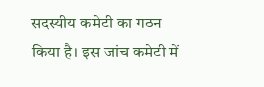सदस्यीय कमेटी का गठन किया है। इस जांच कमेटी में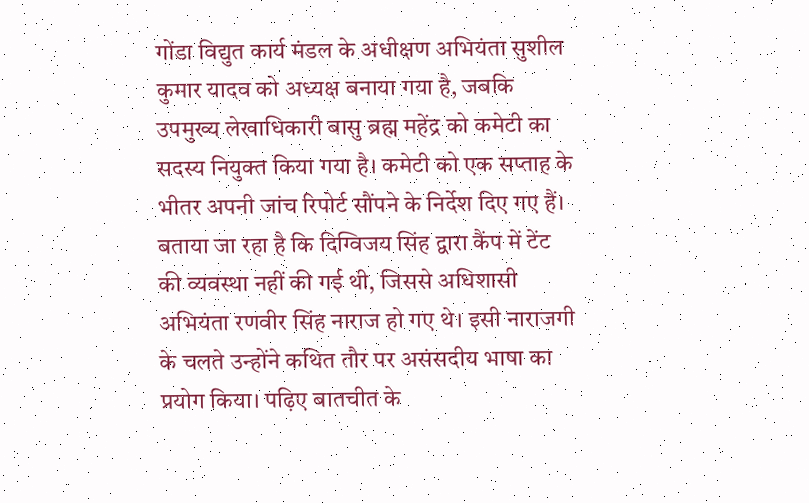गोंडा विद्युत कार्य मंडल के अधीक्षण अभियंता सुशील कुमार यादव को अध्यक्ष बनाया गया है, जबकि उपमुख्य लेखाधिकारी बासु ब्रह्म महेंद्र को कमेटी का सदस्य नियुक्त किया गया है। कमेटी को एक सप्ताह के भीतर अपनी जांच रिपोर्ट सौंपने के निर्देश दिए गए हैं। बताया जा रहा है कि दिग्विजय सिंह द्वारा कैंप में टेंट की व्यवस्था नहीं की गई थी, जिससे अधिशासी अभियंता रणवीर सिंह नाराज हो गए थे। इसी नाराजगी के चलते उन्होंने कथित तौर पर असंसदीय भाषा का प्रयोग किया। पढ़िए बातचीत के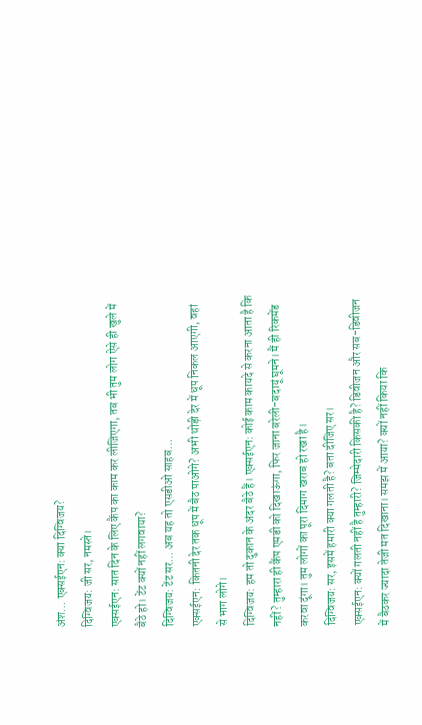अंश… एक्सईएन: क्या दिग्विजय?
दिग्विजय: जी सर, नमस्ते।
एक्सईएन: सात दिन के लिए कैंप का काम कर लीजिएगा, तब भी तुम लोग ऐसे ही खुले में बैठे हो। टेंट क्यों नहीं लगवाया?
दिग्विजय: टेंट सर… अब यह तो एसडीओ साहब…
एक्सईएन: कितनी देर तक धूप में बैठ पाओगे? अभी थोड़ी देर में धूप निकल आएगी, वहां से भाग लोगे।
दिग्विजय: हम तो दुकान के अंदर बैठे हैं। एक्सईएन: कोई काम कायदे से करना आता है कि नहीं? तुम्हारा ही कैंप एमडी को दिखाऊंगा, फिर जाना बरेली-बदायूं घूमने। मैं ही रिकमेंड करवा दूंगा। तुम लोगों का पूरा दिमाग खराब हो रखा है।
दिग्विजय: सर, इसमें हमारी क्या गलती है? बता दीजिए सर।
एक्सईएन: क्यों गलती नहीं है तुम्हारी? जिम्मेदारी किसकी है? डिवीजन और सब-डिवीजन में बैठकर ज्यादा तेजी मत दिखाना। समझ में आया? क्यों नहीं किया कि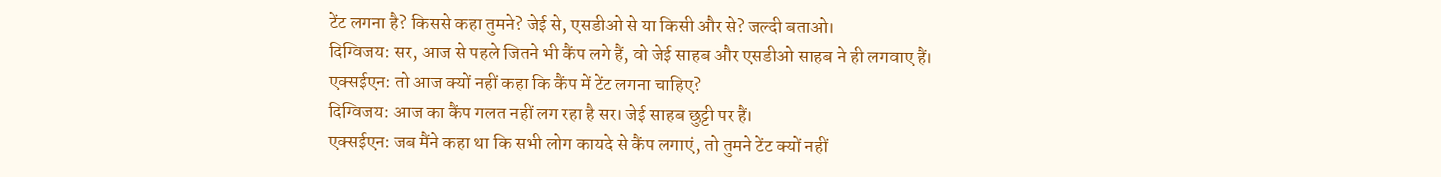टेंट लगना है? किससे कहा तुमने? जेई से, एसडीओ से या किसी और से? जल्दी बताओ।
दिग्विजय: सर, आज से पहले जितने भी कैंप लगे हैं, वो जेई साहब और एसडीओ साहब ने ही लगवाए हैं।
एक्सईएन: तो आज क्यों नहीं कहा कि कैंप में टेंट लगना चाहिए?
दिग्विजय: आज का कैंप गलत नहीं लग रहा है सर। जेई साहब छुट्टी पर हैं।
एक्सईएन: जब मैंने कहा था कि सभी लोग कायदे से कैंप लगाएं, तो तुमने टेंट क्यों नहीं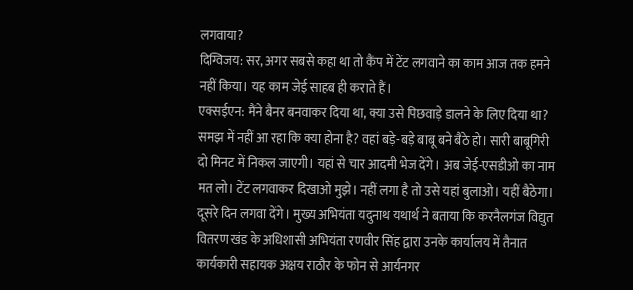लगवाया?
दिग्विजय: सर, अगर सबसे कहा था तो कैंप में टेंट लगवाने का काम आज तक हमने नहीं किया। यह काम जेई साहब ही कराते हैं।
एक्सईएन: मैंने बैनर बनवाकर दिया था, क्या उसे पिछवाड़े डालने के लिए दिया था? समझ में नहीं आ रहा कि क्या होना है? वहां बड़े-बड़े बाबू बने बैठे हो। सारी बाबूगिरी दो मिनट में निकल जाएगी। यहां से चार आदमी भेज देंगे। अब जेई-एसडीओ का नाम मत लो। टेंट लगवाकर दिखाओ मुझे। नहीं लगा है तो उसे यहां बुलाओ। यहीं बैठेगा। दूसरे दिन लगवा देंगे। मुख्य अभियंता यदुनाथ यथार्थ ने बताया कि करनैलगंज विद्युत वितरण खंड के अधिशासी अभियंता रणवीर सिंह द्वारा उनके कार्यालय में तैनात कार्यकारी सहायक अक्षय राठौर के फोन से आर्यनगर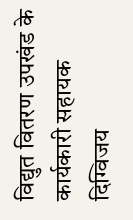विद्युत वितरण उपखंड के कार्यकारी सहायक दिग्विजय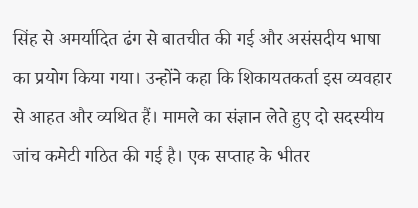सिंह से अमर्यादित ढंग से बातचीत की गई और असंसदीय भाषा का प्रयोग किया गया। उन्होंने कहा कि शिकायतकर्ता इस व्यवहार से आहत और व्यथित हैं। मामले का संज्ञान लेते हुए दो सदस्यीय जांच कमेटी गठित की गई है। एक सप्ताह के भीतर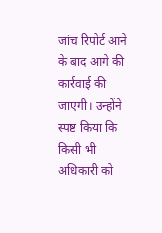जांच रिपोर्ट आने के बाद आगे की कार्रवाई की जाएगी। उन्होंने स्पष्ट किया कि किसी भी अधिकारी को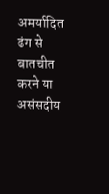अमर्यादित ढंग से बातचीत करने या असंसदीय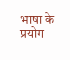भाषा के प्रयोग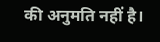की अनुमति नहीं है।